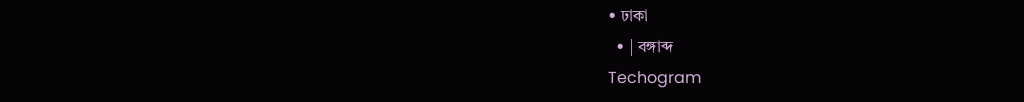• ঢাকা
  • | বঙ্গাব্দ
Techogram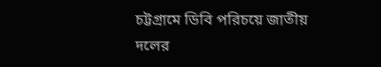চট্টগ্রামে ডিবি পরিচয়ে জাতীয় দলের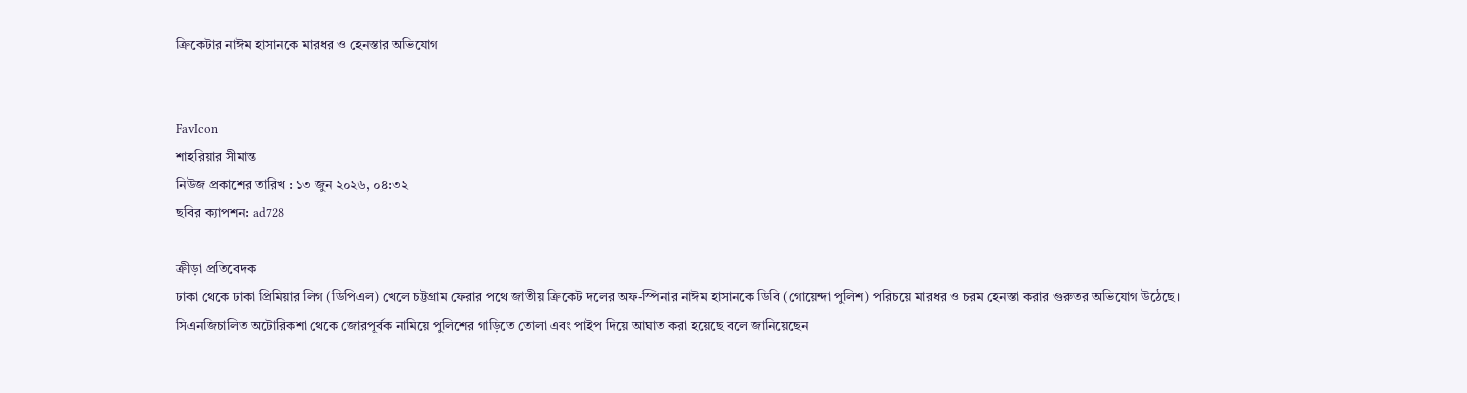ক্রিকেটার নাঈম হাসানকে মারধর ও হেনস্তার অভিযোগ


FavIcon
শাহরিয়ার সীমান্ত
নিউজ প্রকাশের তারিখ : ১৩ জুন ২০২৬, ০৪:৩২
ছবির ক্যাপশন: ad728

ক্রীড়া প্রতিবেদক
ঢাকা থেকে ঢাকা প্রিমিয়ার লিগ (ডিপিএল) খেলে চট্টগ্রাম ফেরার পথে জাতীয় ক্রিকেট দলের অফ-স্পিনার নাঈম হাসানকে ডিবি (গোয়েন্দা পুলিশ) পরিচয়ে মারধর ও চরম হেনস্তা করার গুরুতর অভিযোগ উঠেছে। সিএনজিচালিত অটোরিকশা থেকে জোরপূর্বক নামিয়ে পুলিশের গাড়িতে তোলা এবং পাইপ দিয়ে আঘাত করা হয়েছে বলে জানিয়েছেন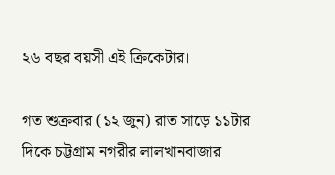২৬ বছর বয়সী এই ক্রিকেটার।

গত শুক্রবার (১২ জুন) রাত সাড়ে ১১টার দিকে চট্টগ্রাম নগরীর লালখানবাজার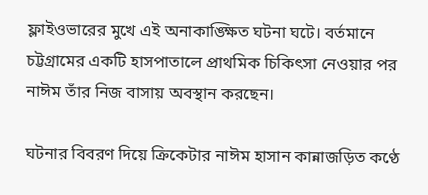ফ্লাইওভারের মুখে এই অনাকাঙ্ক্ষিত ঘটনা ঘটে। বর্তমানে চট্টগ্রামের একটি হাসপাতালে প্রাথমিক চিকিৎসা নেওয়ার পর নাঈম তাঁর নিজ বাসায় অবস্থান করছেন।

ঘটনার বিবরণ দিয়ে ক্রিকেটার নাঈম হাসান কান্নাজড়িত কণ্ঠে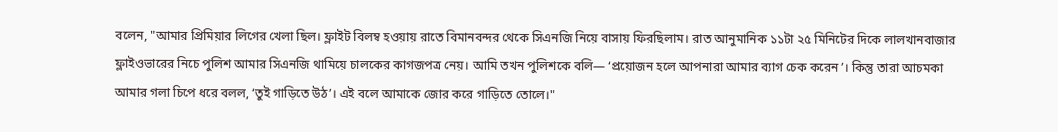বলেন, "আমার প্রিমিয়ার লিগের খেলা ছিল। ফ্লাইট বিলম্ব হওয়ায় রাতে বিমানবন্দর থেকে সিএনজি নিয়ে বাসায় ফিরছিলাম। রাত আনুমানিক ১১টা ২৫ মিনিটের দিকে লালখানবাজার ফ্লাইওভারের নিচে পুলিশ আমার সিএনজি থামিয়ে চালকের কাগজপত্র নেয়। আমি তখন পুলিশকে বলি— ‘প্রয়োজন হলে আপনারা আমার ব্যাগ চেক করেন’। কিন্তু তারা আচমকা আমার গলা চিপে ধরে বলল, ‘তুই গাড়িতে উঠ’। এই বলে আমাকে জোর করে গাড়িতে তোলে।"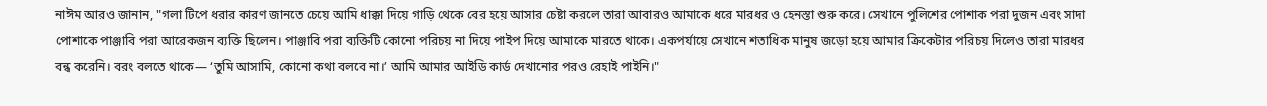নাঈম আরও জানান, "গলা টিপে ধরার কারণ জানতে চেয়ে আমি ধাক্কা দিয়ে গাড়ি থেকে বের হয়ে আসার চেষ্টা করলে তারা আবারও আমাকে ধরে মারধর ও হেনস্তা শুরু করে। সেখানে পুলিশের পোশাক পরা দুজন এবং সাদা পোশাকে পাঞ্জাবি পরা আরেকজন ব্যক্তি ছিলেন। পাঞ্জাবি পরা ব্যক্তিটি কোনো পরিচয় না দিয়ে পাইপ দিয়ে আমাকে মারতে থাকে। একপর্যায়ে সেখানে শতাধিক মানুষ জড়ো হয়ে আমার ক্রিকেটার পরিচয় দিলেও তারা মারধর বন্ধ করেনি। বরং বলতে থাকে— ‘তুমি আসামি, কোনো কথা বলবে না।’ আমি আমার আইডি কার্ড দেখানোর পরও রেহাই পাইনি।"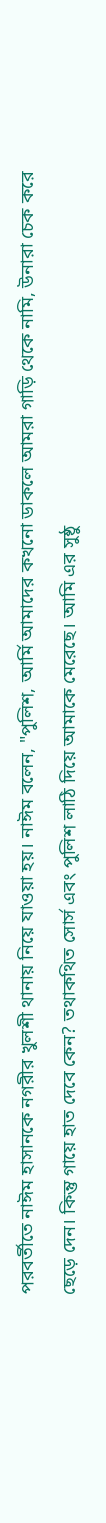পরবর্তীতে নাঈম হাসানকে নগরীর খুলশী থানায় নিয়ে যাওয়া হয়। নাঈম বলেন, "পুলিশ, আর্মি আমাদের কখনো ডাকলে আমরা গাড়ি থেকে নামি, উনারা চেক করে ছেড়ে দেন। কিন্তু গায়ে হাত দেবে কেন? তথাকথিত সোর্স এবং পুলিশ লাঠি দিয়ে আমাকে মেরেছে। আমি এর সুষ্ঠু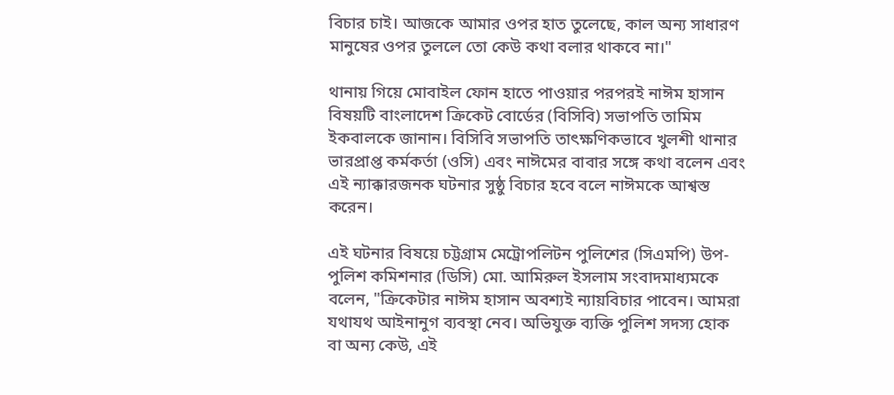বিচার চাই। আজকে আমার ওপর হাত তুলেছে, কাল অন্য সাধারণ মানুষের ওপর তুললে তো কেউ কথা বলার থাকবে না।"

থানায় গিয়ে মোবাইল ফোন হাতে পাওয়ার পরপরই নাঈম হাসান বিষয়টি বাংলাদেশ ক্রিকেট বোর্ডের (বিসিবি) সভাপতি তামিম ইকবালকে জানান। বিসিবি সভাপতি তাৎক্ষণিকভাবে খুলশী থানার ভারপ্রাপ্ত কর্মকর্তা (ওসি) এবং নাঈমের বাবার সঙ্গে কথা বলেন এবং এই ন্যাক্কারজনক ঘটনার সুষ্ঠু বিচার হবে বলে নাঈমকে আশ্বস্ত করেন।

এই ঘটনার বিষয়ে চট্টগ্রাম মেট্রোপলিটন পুলিশের (সিএমপি) উপ-পুলিশ কমিশনার (ডিসি) মো. আমিরুল ইসলাম সংবাদমাধ্যমকে বলেন, "ক্রিকেটার নাঈম হাসান অবশ্যই ন্যায়বিচার পাবেন। আমরা যথাযথ আইনানুগ ব্যবস্থা নেব। অভিযুক্ত ব্যক্তি পুলিশ সদস্য হোক বা অন্য কেউ, এই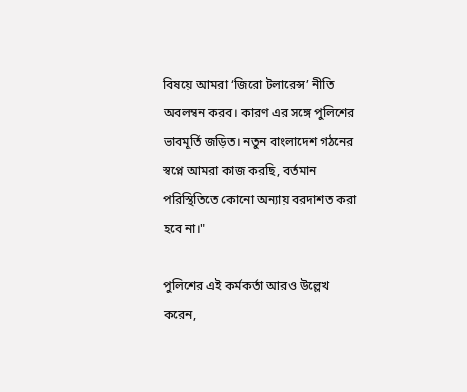বিষয়ে আমরা ‘জিরো টলারেন্স’ নীতি অবলম্বন করব। কারণ এর সঙ্গে পুলিশের ভাবমূর্তি জড়িত। নতুন বাংলাদেশ গঠনের স্বপ্নে আমরা কাজ করছি, বর্তমান পরিস্থিতিতে কোনো অন্যায় বরদাশত করা হবে না।"

পুলিশের এই কর্মকর্তা আরও উল্লেখ করেন,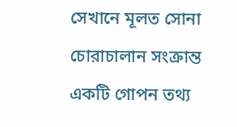সেখানে মূলত সোনা চোরাচালান সংক্রান্ত একটি গোপন তথ্য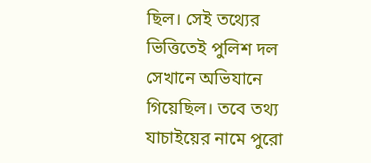ছিল। সেই তথ্যের ভিত্তিতেই পুলিশ দল সেখানে অভিযানে গিয়েছিল। তবে তথ্য যাচাইয়ের নামে পুরো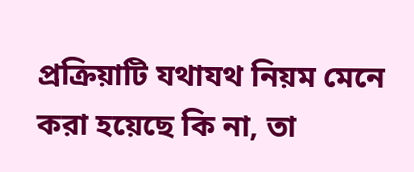প্রক্রিয়াটি যথাযথ নিয়ম মেনে করা হয়েছে কি না, তা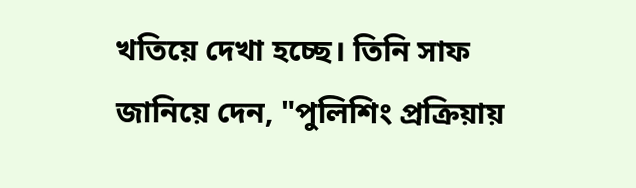খতিয়ে দেখা হচ্ছে। তিনি সাফ জানিয়ে দেন, "পুলিশিং প্রক্রিয়ায়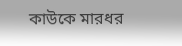কাউকে মারধর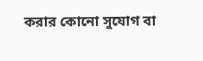করার কোনো সুযোগ বা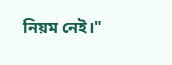নিয়ম নেই।"